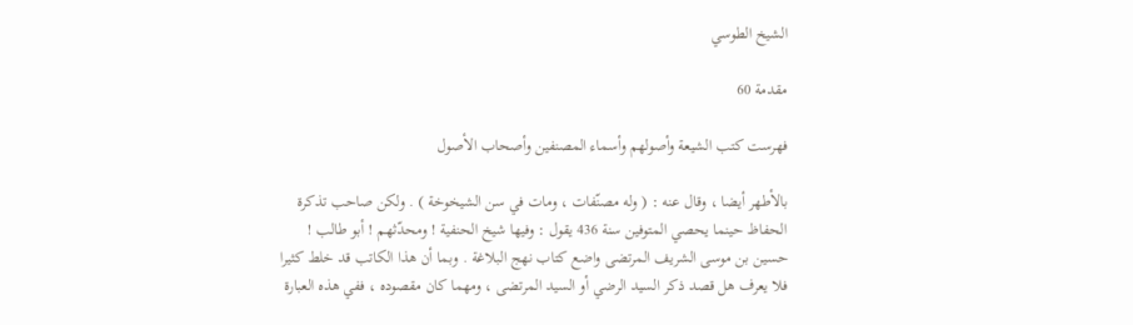الشيخ الطوسي

مقدمة 60

فهرست كتب الشيعة وأصولهم وأسماء المصنفين وأصحاب الأصول

بالأطهر أيضا ، وقال عنه : ( وله مصنّفات ، ومات في سن الشيخوخة ) . ولكن صاحب تذكرة الحفاظ حينما يحصي المتوفين سنة 436 يقول : وفيها شيخ الحنفية ! ومحدّثهم ! أبو طالب ! حسين بن موسى الشريف المرتضى واضع كتاب نهج البلاغة . وبما أن هذا الكاتب قد خلط كثيرا فلا يعرف هل قصد ذكر السيد الرضي أو السيد المرتضى ، ومهما كان مقصوده ، ففي هذه العبارة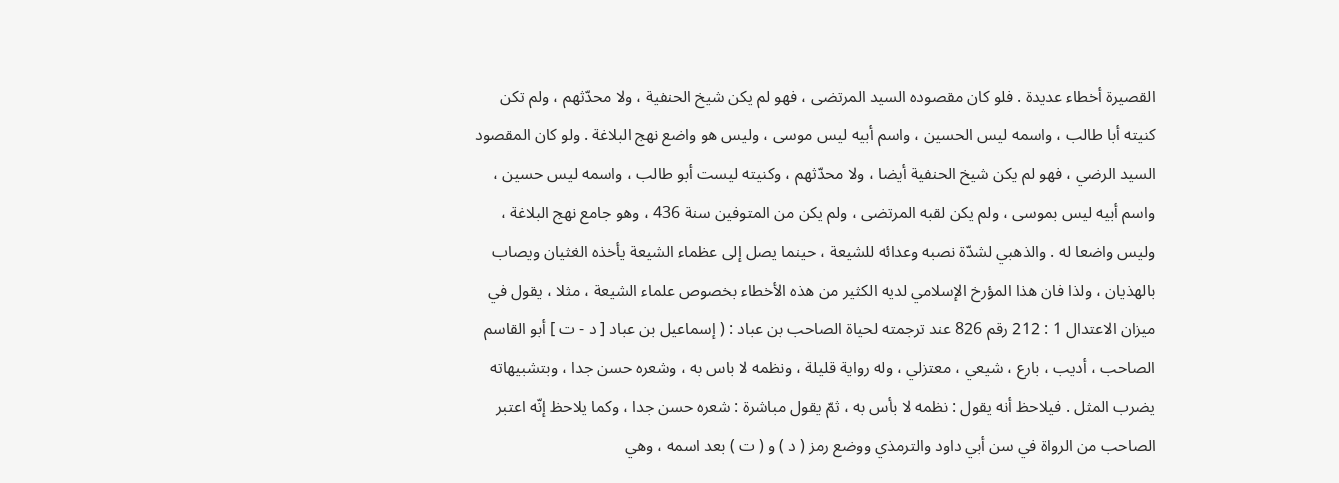القصيرة أخطاء عديدة . فلو كان مقصوده السيد المرتضى ، فهو لم يكن شيخ الحنفية ، ولا محدّثهم ، ولم تكن كنيته أبا طالب ، واسمه ليس الحسين ، واسم أبيه ليس موسى ، وليس هو واضع نهج البلاغة . ولو كان المقصود السيد الرضي ، فهو لم يكن شيخ الحنفية أيضا ، ولا محدّثهم ، وكنيته ليست أبو طالب ، واسمه ليس حسين ، واسم أبيه ليس بموسى ، ولم يكن لقبه المرتضى ، ولم يكن من المتوفين سنة 436 ، وهو جامع نهج البلاغة ، وليس واضعا له . والذهبي لشدّة نصبه وعدائه للشيعة ، حينما يصل إلى عظماء الشيعة يأخذه الغثيان ويصاب بالهذيان ، ولذا فان هذا المؤرخ الإسلامي لديه الكثير من هذه الأخطاء بخصوص علماء الشيعة ، مثلا ، يقول في ميزان الاعتدال 1 : 212 رقم 826 عند ترجمته لحياة الصاحب بن عباد : ( إسماعيل بن عباد [ د - ت ] أبو القاسم الصاحب ، أديب ، بارع ، شيعي ، معتزلي ، وله رواية قليلة ، ونظمه لا باس به ، وشعره حسن جدا ، وبتشبيهاته يضرب المثل . فيلاحظ أنه يقول : نظمه لا بأس به ، ثمّ يقول مباشرة : شعره حسن جدا ، وكما يلاحظ إنّه اعتبر الصاحب من الرواة في سن أبي داود والترمذي ووضع رمز ( د ) و ( ت ) بعد اسمه ، وهي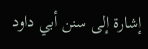إشارة إلى سنن أبي داود